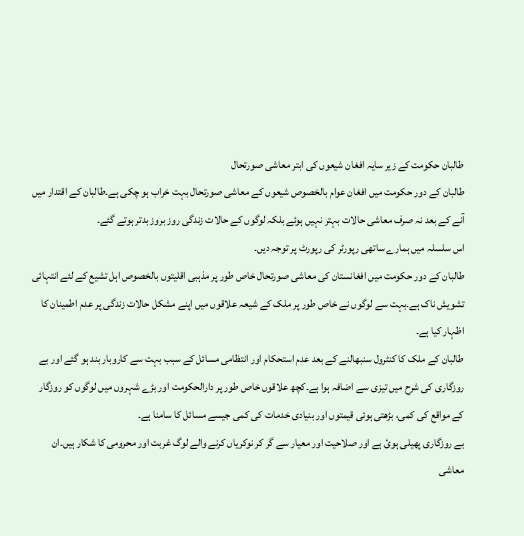طالبان حکومت کے زیر سایہ افغان شیعوں کی ابتر معاشی صورتحال
طالبان کے دور حکومت میں افغان عوام بالخصوص شیعوں کے معاشی صورتحال بہت خراب ہو چکی ہے۔طالبان کے اقتدار میں آنے کے بعد نہ صرف معاشی حالات بہتر نہیں ہوئے بلکہ لوگوں کے حالات زندگی روز بروز بدتر ہوتے گئے۔
اس سلسلہ میں ہمارے ساتھی رپورٹر کی رپورٹ پر توجہ دیں۔
طالبان کے دور حکومت میں افغانستان کی معاشی صورتحال خاص طور پر مذہبی اقلیتوں بالخصوص اہل تشیع کے لئے انتہائی تشویش ناک ہے۔بہت سے لوگوں نے خاص طور پر ملک کے شیعہ علاقوں میں اپنے مشکل حالات زندگی پر عدم اطمینان کا اظہار کیا ہے۔
طالبان کے ملک کا کنٹرول سنبھالنے کے بعد عدم استحکام اور انتظامی مسائل کے سبب بہت سے کاروبار بند ہو گئے اور بے روزگاری کی شرح میں تیزی سے اضافہ ہوا ہے۔کچھ علاقوں خاص طور پر دارالحکومت اور بڑے شہروں میں لوگوں کو روزگار کے مواقع کی کمی، بڑھتی ہوئی قیمتوں اور بنیادی خدمات کی کمی جیسے مسائل کا سامنا ہے۔
بے روزگاری پھیلی ہوئ ہے اور صلاحیت اور معیار سے گر کر نوکریاں کرنے والے لوگ غربت اور محرومی کا شکار ہیں۔ان معاشی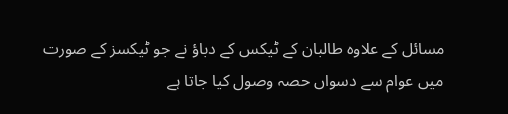مسائل کے علاوہ طالبان کے ٹیکس کے دباؤ نے جو ٹیکسز کے صورت میں عوام سے دسواں حصہ وصول کیا جاتا ہے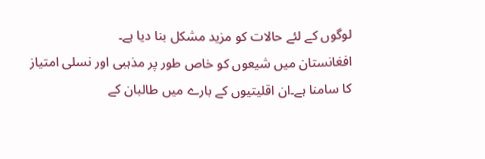لوگوں کے لئے حالات کو مزید مشکل بنا دیا ہے۔
افغانستان میں شیعوں کو خاص طور پر مذہبی اور نسلی امتیاز کا سامنا ہے۔ان اقلیتیوں کے بارے میں طالبان کے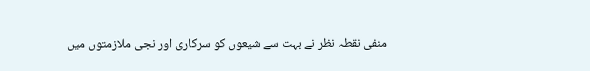منفی نقطہ نظر نے بہت سے شیعوں کو سرکاری اور نجی ملازمتوں میں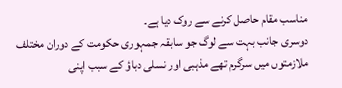مناسب مقام حاصل کرنے سے روک دیا ہے۔
دوسری جانب بہت سے لوگ جو سابقہ جمہوری حکومت کے دوران مختلف ملازمتوں میں سرگرم تھے مذہبی اور نسلی دباؤ کے سبب اپنی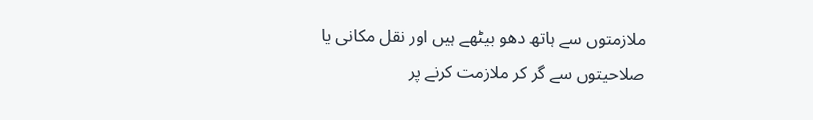ملازمتوں سے ہاتھ دھو بیٹھے ہیں اور نقل مکانی یا صلاحیتوں سے گر کر ملازمت کرنے پر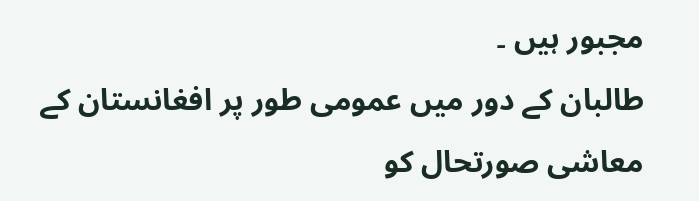مجبور ہیں ۔
طالبان کے دور میں عمومی طور پر افغانستان کے معاشی صورتحال کو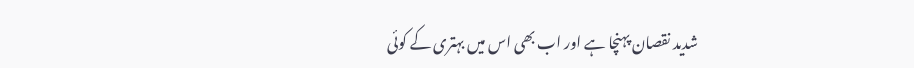شدید نقصان پہنچا ہے اور اب بھی اس میں بہتری کے کوئی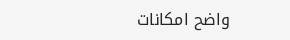واضح امکانات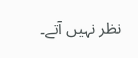نظر نہیں آتے۔